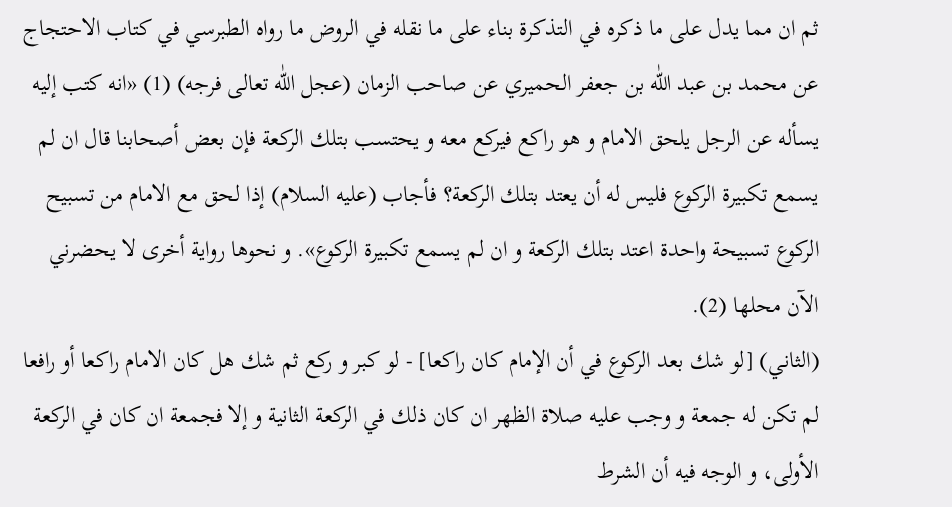ثم ان مما يدل على ما ذكره في التذكرة بناء على ما نقله في الروض ما رواه الطبرسي في كتاب الاحتجاج عن محمد بن عبد اللّٰه بن جعفر الحميري عن صاحب الزمان (عجل اللّٰه تعالى فرجه) (1) «انه كتب إليه يسأله عن الرجل يلحق الامام و هو راكع فيركع معه و يحتسب بتلك الركعة فإن بعض أصحابنا قال ان لم يسمع تكبيرة الركوع فليس له أن يعتد بتلك الركعة؟ فأجاب (عليه السلام) إذا لحق مع الامام من تسبيح الركوع تسبيحة واحدة اعتد بتلك الركعة و ان لم يسمع تكبيرة الركوع». و نحوها رواية أخرى لا يحضرني الآن محلها (2).
(الثاني) [لو شك بعد الركوع في أن الإمام كان راكعا] - لو كبر و ركع ثم شك هل كان الامام راكعا أو رافعا لم تكن له جمعة و وجب عليه صلاة الظهر ان كان ذلك في الركعة الثانية و إلا فجمعة ان كان في الركعة الأولى، و الوجه فيه أن الشرط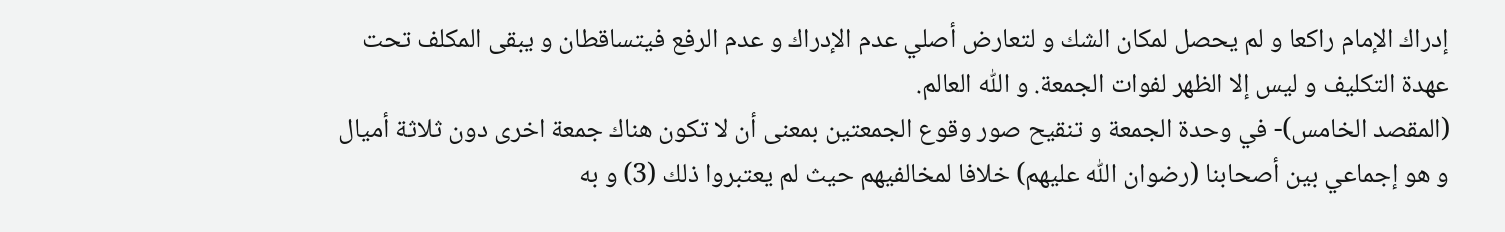إدراك الإمام راكعا و لم يحصل لمكان الشك و لتعارض أصلي عدم الإدراك و عدم الرفع فيتساقطان و يبقى المكلف تحت عهدة التكليف و ليس إلا الظهر لفوات الجمعة. و اللّٰه العالم.
(المقصد الخامس)- في وحدة الجمعة و تنقيح صور وقوع الجمعتين بمعنى أن لا تكون هناك جمعة اخرى دون ثلاثة أميال و هو إجماعي بين أصحابنا (رضوان اللّٰه عليهم) خلافا لمخالفيهم حيث لم يعتبروا ذلك (3) و به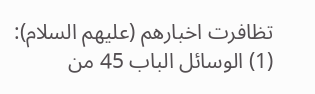تظافرت اخبارهم (عليهم السلام):
(1) الوسائل الباب 45 من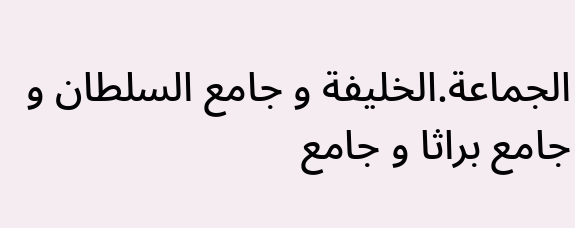الجماعة.الخليفة و جامع السلطان و جامع براثا و جامع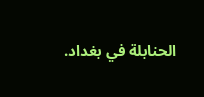الحنابلة في بغداد.